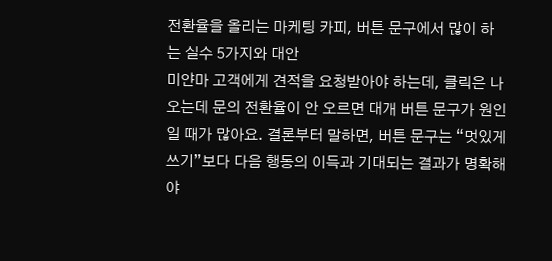전환율을 올리는 마케팅 카피, 버튼 문구에서 많이 하는 실수 5가지와 대안
미얀마 고객에게 견적을 요청받아야 하는데, 클릭은 나오는데 문의 전환율이 안 오르면 대개 버튼 문구가 원인일 때가 많아요. 결론부터 말하면, 버튼 문구는 “멋있게 쓰기”보다 다음 행동의 이득과 기대되는 결과가 명확해야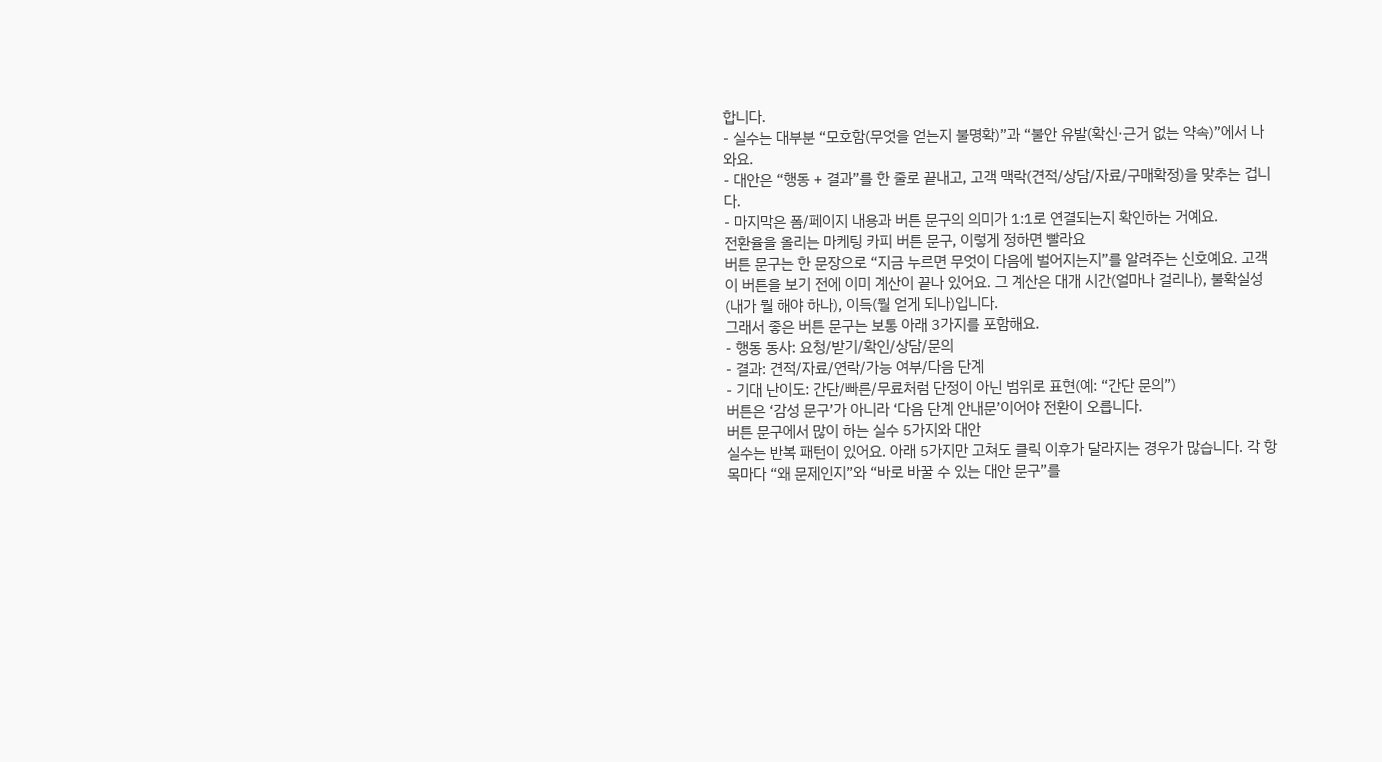합니다.
- 실수는 대부분 “모호함(무엇을 얻는지 불명확)”과 “불안 유발(확신·근거 없는 약속)”에서 나와요.
- 대안은 “행동 + 결과”를 한 줄로 끝내고, 고객 맥락(견적/상담/자료/구매확정)을 맞추는 겁니다.
- 마지막은 폼/페이지 내용과 버튼 문구의 의미가 1:1로 연결되는지 확인하는 거예요.
전환율을 올리는 마케팅 카피 버튼 문구, 이렇게 정하면 빨라요
버튼 문구는 한 문장으로 “지금 누르면 무엇이 다음에 벌어지는지”를 알려주는 신호예요. 고객이 버튼을 보기 전에 이미 계산이 끝나 있어요. 그 계산은 대개 시간(얼마나 걸리나), 불확실성(내가 뭘 해야 하나), 이득(뭘 얻게 되나)입니다.
그래서 좋은 버튼 문구는 보통 아래 3가지를 포함해요.
- 행동 동사: 요청/받기/확인/상담/문의
- 결과: 견적/자료/연락/가능 여부/다음 단계
- 기대 난이도: 간단/빠른/무료처럼 단정이 아닌 범위로 표현(예: “간단 문의”)
버튼은 ‘감성 문구’가 아니라 ‘다음 단계 안내문’이어야 전환이 오릅니다.
버튼 문구에서 많이 하는 실수 5가지와 대안
실수는 반복 패턴이 있어요. 아래 5가지만 고쳐도 클릭 이후가 달라지는 경우가 많습니다. 각 항목마다 “왜 문제인지”와 “바로 바꿀 수 있는 대안 문구”를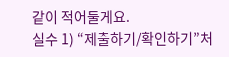같이 적어둘게요.
실수 1) “제출하기/확인하기”처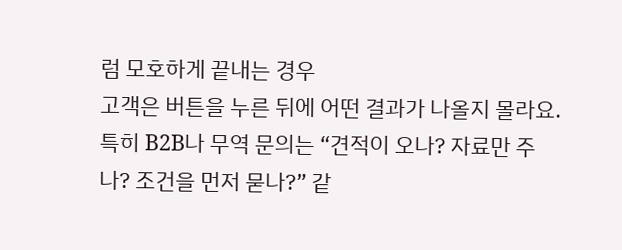럼 모호하게 끝내는 경우
고객은 버튼을 누른 뒤에 어떤 결과가 나올지 몰라요. 특히 B2B나 무역 문의는 “견적이 오나? 자료만 주나? 조건을 먼저 묻나?” 같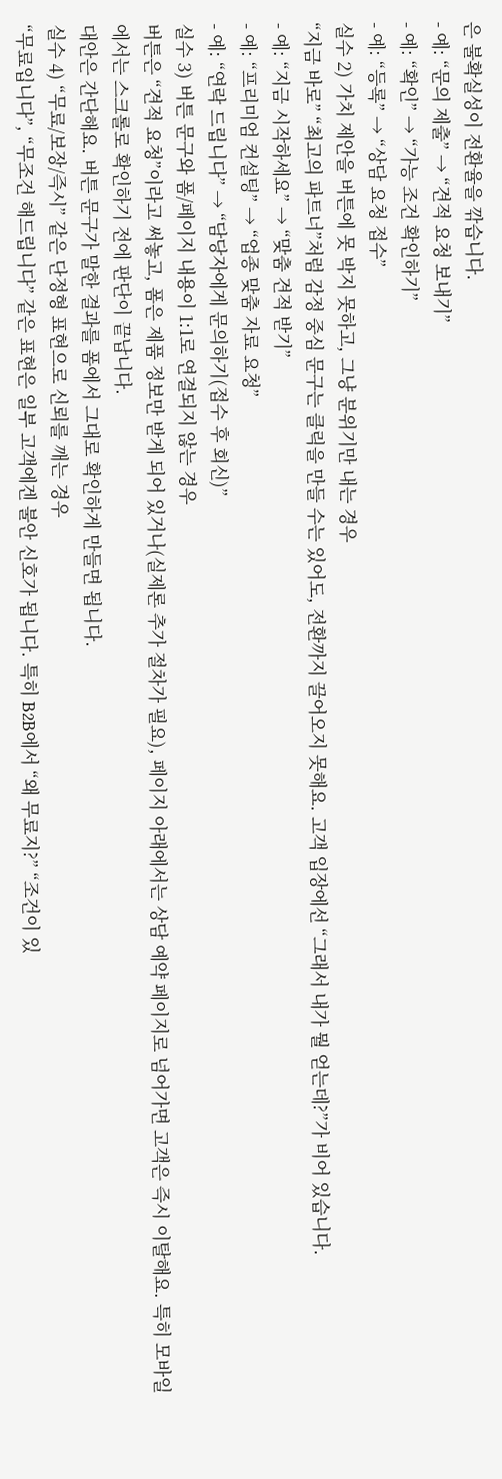은 불확실성이 전환율을 깎습니다.
- 예: “문의 제출” → “견적 요청 보내기”
- 예: “확인” → “가능 조건 확인하기”
- 예: “등록” → “상담 요청 접수”
실수 2) 가치 제안을 버튼에 못 박지 못하고, 그냥 분위기만 내는 경우
“지금 바로” “최고의 파트너”처럼 감정 중심 문구는 클릭을 만들 수는 있어도, 전환까지 끌어오지 못해요. 고객 입장에선 “그래서 내가 뭘 얻는데?”가 비어 있습니다.
- 예: “지금 시작하세요” → “맞춤 견적 받기”
- 예: “프리미엄 컨설팅” → “업종 맞춤 자료 요청”
- 예: “연락 드립니다” → “담당자에게 문의하기(접수 후 회신)”
실수 3) 버튼 문구와 폼/페이지 내용이 1:1로 연결되지 않는 경우
버튼은 “견적 요청”이라고 써놓고, 폼은 제품 정보만 받게 되어 있거나(실제론 추가 절차가 필요), 페이지 아래에서는 상담 예약 페이지로 넘어가면 고객은 즉시 이탈해요. 특히 모바일에서는 스크롤로 확인하기 전에 판단이 끝납니다.
대안은 간단해요. 버튼 문구가 말한 결과를 폼에서 그대로 확인하게 만들면 됩니다.
실수 4) “무료/보장/즉시” 같은 단정형 표현으로 신뢰를 깨는 경우
“무료입니다”, “무조건 해드립니다” 같은 표현은 일부 고객에겐 불안 신호가 됩니다. 특히 B2B에서 “왜 무료지?” “조건이 있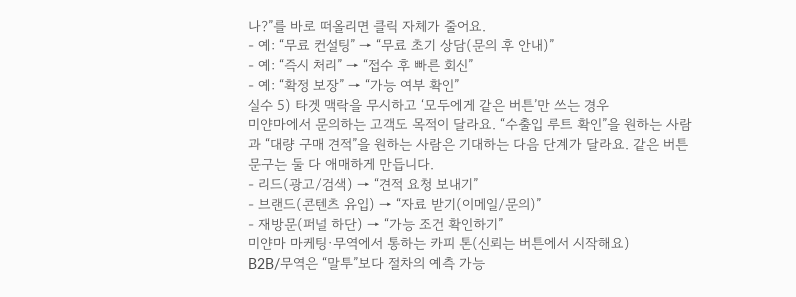나?”를 바로 떠올리면 클릭 자체가 줄어요.
- 예: “무료 컨설팅” → “무료 초기 상담(문의 후 안내)”
- 예: “즉시 처리” → “접수 후 빠른 회신”
- 예: “확정 보장” → “가능 여부 확인”
실수 5) 타겟 맥락을 무시하고 ‘모두에게 같은 버튼’만 쓰는 경우
미얀마에서 문의하는 고객도 목적이 달라요. “수출입 루트 확인”을 원하는 사람과 “대량 구매 견적”을 원하는 사람은 기대하는 다음 단계가 달라요. 같은 버튼 문구는 둘 다 애매하게 만듭니다.
- 리드(광고/검색) → “견적 요청 보내기”
- 브랜드(콘텐츠 유입) → “자료 받기(이메일/문의)”
- 재방문(퍼널 하단) → “가능 조건 확인하기”
미얀마 마케팅·무역에서 통하는 카피 톤(신뢰는 버튼에서 시작해요)
B2B/무역은 “말투”보다 절차의 예측 가능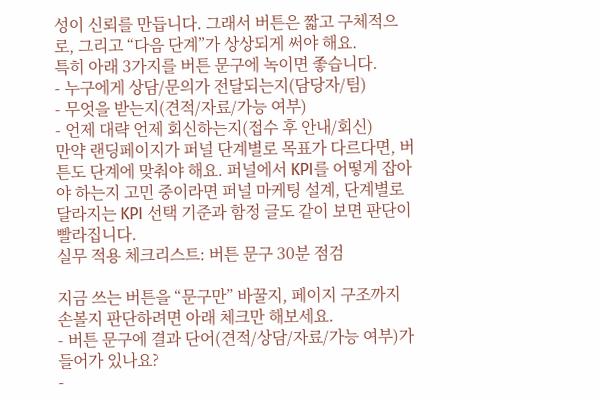성이 신뢰를 만듭니다. 그래서 버튼은 짧고 구체적으로, 그리고 “다음 단계”가 상상되게 써야 해요.
특히 아래 3가지를 버튼 문구에 녹이면 좋습니다.
- 누구에게 상담/문의가 전달되는지(담당자/팀)
- 무엇을 받는지(견적/자료/가능 여부)
- 언제 대략 언제 회신하는지(접수 후 안내/회신)
만약 랜딩페이지가 퍼널 단계별로 목표가 다르다면, 버튼도 단계에 맞춰야 해요. 퍼널에서 KPI를 어떻게 잡아야 하는지 고민 중이라면 퍼널 마케팅 설계, 단계별로 달라지는 KPI 선택 기준과 함정 글도 같이 보면 판단이 빨라집니다.
실무 적용 체크리스트: 버튼 문구 30분 점검

지금 쓰는 버튼을 “문구만” 바꿀지, 페이지 구조까지 손볼지 판단하려면 아래 체크만 해보세요.
- 버튼 문구에 결과 단어(견적/상담/자료/가능 여부)가 들어가 있나요?
-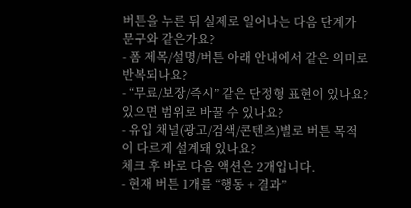버튼을 누른 뒤 실제로 일어나는 다음 단계가 문구와 같은가요?
- 폼 제목/설명/버튼 아래 안내에서 같은 의미로 반복되나요?
- “무료/보장/즉시” 같은 단정형 표현이 있나요? 있으면 범위로 바꿀 수 있나요?
- 유입 채널(광고/검색/콘텐츠)별로 버튼 목적이 다르게 설계돼 있나요?
체크 후 바로 다음 액션은 2개입니다.
- 현재 버튼 1개를 “행동 + 결과”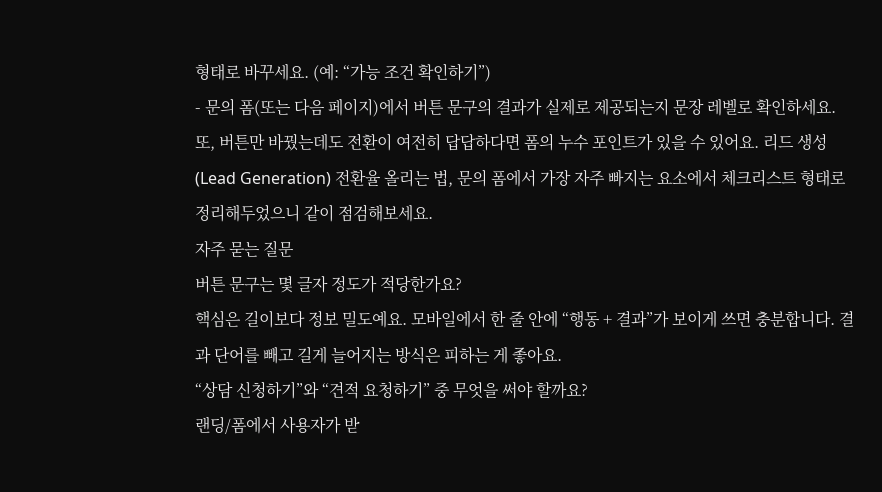형태로 바꾸세요. (예: “가능 조건 확인하기”)
- 문의 폼(또는 다음 페이지)에서 버튼 문구의 결과가 실제로 제공되는지 문장 레벨로 확인하세요.
또, 버튼만 바꿨는데도 전환이 여전히 답답하다면 폼의 누수 포인트가 있을 수 있어요. 리드 생성(Lead Generation) 전환율 올리는 법, 문의 폼에서 가장 자주 빠지는 요소에서 체크리스트 형태로 정리해두었으니 같이 점검해보세요.
자주 묻는 질문
버튼 문구는 몇 글자 정도가 적당한가요?
핵심은 길이보다 정보 밀도예요. 모바일에서 한 줄 안에 “행동 + 결과”가 보이게 쓰면 충분합니다. 결과 단어를 빼고 길게 늘어지는 방식은 피하는 게 좋아요.
“상담 신청하기”와 “견적 요청하기” 중 무엇을 써야 할까요?
랜딩/폼에서 사용자가 받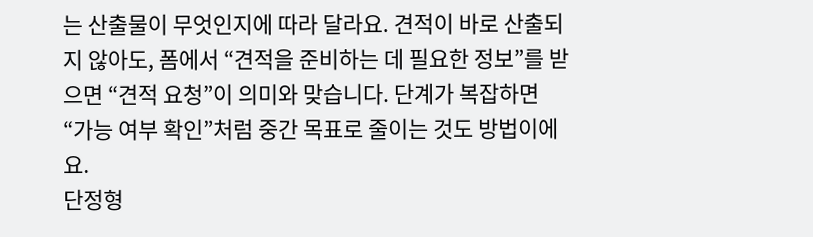는 산출물이 무엇인지에 따라 달라요. 견적이 바로 산출되지 않아도, 폼에서 “견적을 준비하는 데 필요한 정보”를 받으면 “견적 요청”이 의미와 맞습니다. 단계가 복잡하면 “가능 여부 확인”처럼 중간 목표로 줄이는 것도 방법이에요.
단정형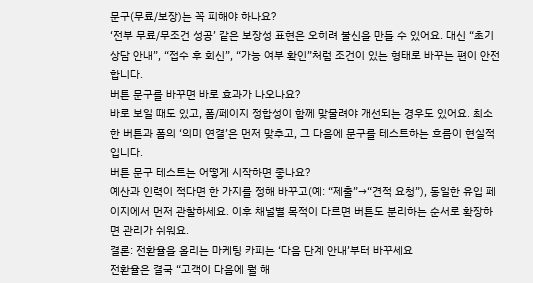문구(무료/보장)는 꼭 피해야 하나요?
‘전부 무료/무조건 성공’ 같은 보장성 표현은 오히려 불신을 만들 수 있어요. 대신 “초기 상담 안내”, “접수 후 회신”, “가능 여부 확인”처럼 조건이 있는 형태로 바꾸는 편이 안전합니다.
버튼 문구를 바꾸면 바로 효과가 나오나요?
바로 보일 때도 있고, 폼/페이지 정합성이 함께 맞물려야 개선되는 경우도 있어요. 최소한 버튼과 폼의 ‘의미 연결’은 먼저 맞추고, 그 다음에 문구를 테스트하는 흐름이 현실적입니다.
버튼 문구 테스트는 어떻게 시작하면 좋나요?
예산과 인력이 적다면 한 가지를 정해 바꾸고(예: “제출”→“견적 요청”), 동일한 유입 페이지에서 먼저 관찰하세요. 이후 채널별 목적이 다르면 버튼도 분리하는 순서로 확장하면 관리가 쉬워요.
결론: 전환율을 올리는 마케팅 카피는 ‘다음 단계 안내’부터 바꾸세요
전환율은 결국 “고객이 다음에 뭘 해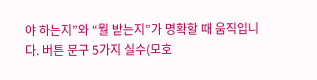야 하는지”와 “뭘 받는지”가 명확할 때 움직입니다. 버튼 문구 5가지 실수(모호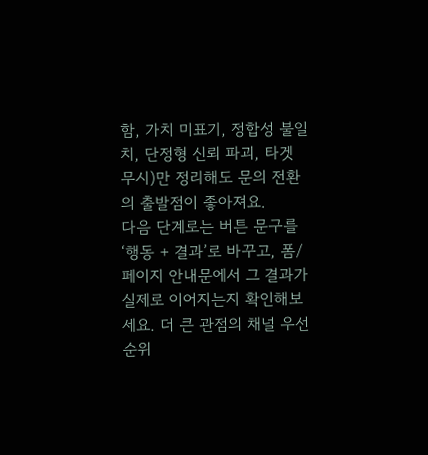함, 가치 미표기, 정합성 불일치, 단정형 신뢰 파괴, 타겟 무시)만 정리해도 문의 전환의 출발점이 좋아져요.
다음 단계로는 버튼 문구를 ‘행동 + 결과’로 바꾸고, 폼/페이지 안내문에서 그 결과가 실제로 이어지는지 확인해보세요. 더 큰 관점의 채널 우선순위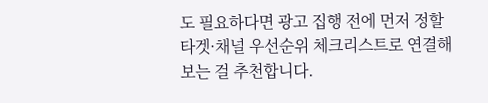도 필요하다면 광고 집행 전에 먼저 정할 타겟·채널 우선순위 체크리스트로 연결해보는 걸 추천합니다.